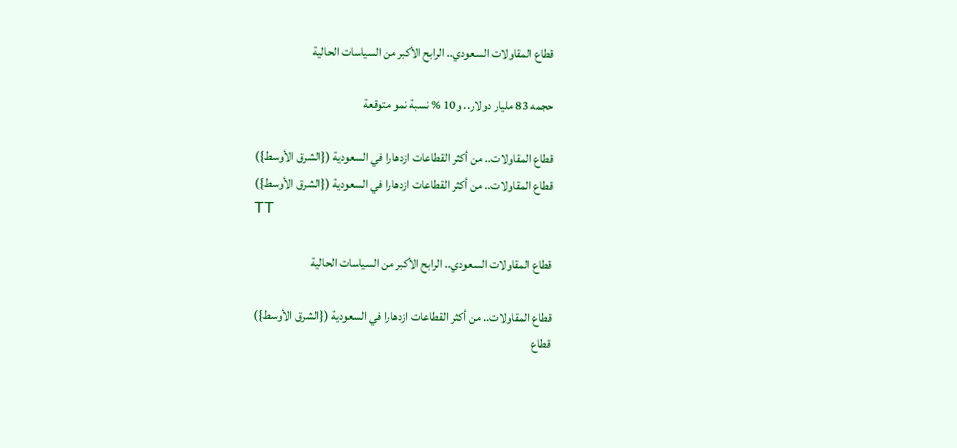قطاع المقاولات السعودي.. الرابح الأكبر من السياسات الحالية

حجمه 83 مليار دولار.. و10 % نسبة نمو متوقعة

قطاع المقاولات.. من أكثر القطاعات ازدهارا في السعودية ({الشرق الأوسط})
قطاع المقاولات.. من أكثر القطاعات ازدهارا في السعودية ({الشرق الأوسط})
TT

قطاع المقاولات السعودي.. الرابح الأكبر من السياسات الحالية

قطاع المقاولات.. من أكثر القطاعات ازدهارا في السعودية ({الشرق الأوسط})
قطاع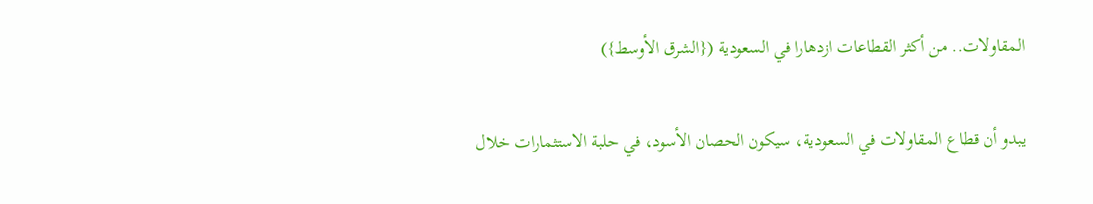المقاولات.. من أكثر القطاعات ازدهارا في السعودية ({الشرق الأوسط})

يبدو أن قطاع المقاولات في السعودية، سيكون الحصان الأسود، في حلبة الاستثمارات خلال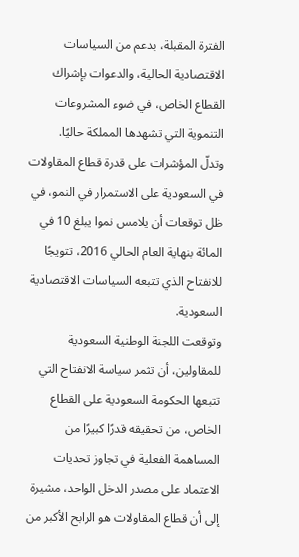الفترة المقبلة، بدعم من السياسات الاقتصادية الحالية، والدعوات بإشراك القطاع الخاص، في ضوء المشروعات التنموية التي تشهدها المملكة حاليًا.
وتدلّ المؤشرات على قدرة قطاع المقاولات في السعودية على الاستمرار في النمو، في ظل توقعات أن يلامس نموا يبلغ 10 في المائة بنهاية العام الحالي 2016، تتويجًا للانفتاح الذي تتبعه السياسات الاقتصادية السعودية.
وتوقعت اللجنة الوطنية السعودية للمقاولين، أن تثمر سياسة الانفتاح التي تتبعها الحكومة السعودية على القطاع الخاص، من تحقيقه قدرًا كبيرًا من المساهمة الفعلية في تجاوز تحديات الاعتماد على مصدر الدخل الواحد، مشيرة إلى أن قطاع المقاولات هو الرابح الأكبر من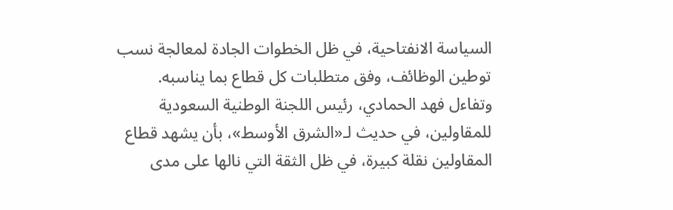السياسة الانفتاحية، في ظل الخطوات الجادة لمعالجة نسب توطين الوظائف، وفق متطلبات كل قطاع بما يناسبه.
وتفاءل فهد الحمادي، رئيس اللجنة الوطنية السعودية للمقاولين، في حديث لـ«الشرق الأوسط»، بأن يشهد قطاع المقاولين نقلة كبيرة، في ظل الثقة التي نالها على مدى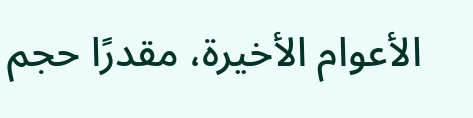الأعوام الأخيرة، مقدرًا حجم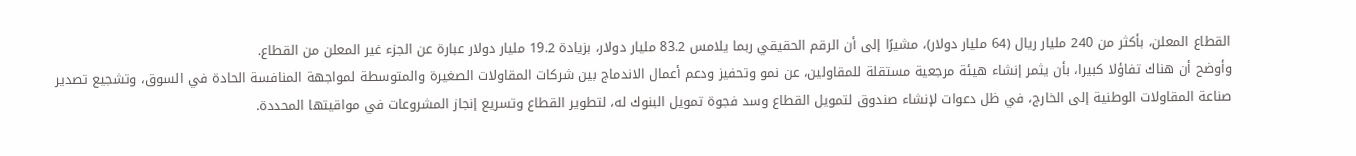القطاع المعلن، بأكثر من 240 مليار ريال (64 مليار دولار)، مشيرًا إلى أن الرقم الحقيقي ربما يلامس 83.2 مليار دولار، بزيادة 19.2 مليار دولار عبارة عن الجزء غير المعلن من القطاع.
وأوضح أن هناك تفاؤلا كبيرا، بأن يثمر إنشاء هيئة مرجعية مستقلة للمقاولين، عن نمو وتحفيز ودعم أعمال الاندماج بين شركات المقاولات الصغيرة والمتوسطة لمواجهة المنافسة الحادة في السوق، وتشجيع تصدير صناعة المقاولات الوطنية إلى الخارج، في ظل دعوات لإنشاء صندوق لتمويل القطاع وسد فجوة تمويل البنوك له، لتطوير القطاع وتسريع إنجاز المشروعات في مواقيتها المحددة.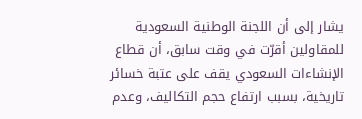يشار إلى أن اللجنة الوطنية السعودية للمقاولين أقرّت في وقت سابق، أن قطاع الإنشاءات السعودي يقف على عتبة خسائر تاريخية، بسبب ارتفاع حجم التكاليف، وعدم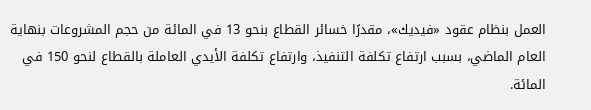العمل بنظام عقود «فيديك»، مقدرًا خسائر القطاع بنحو 13 في المائة من حجم المشروعات بنهاية العام الماضي، بسبب ارتفاع تكلفة التنفيذ، وارتفاع تكلفة الأيدي العاملة بالقطاع لنحو 150 في المائة.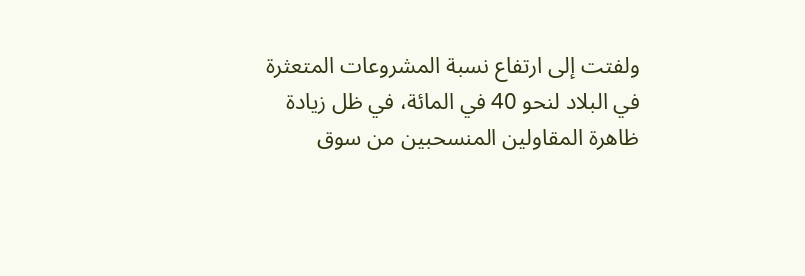ولفتت إلى ارتفاع نسبة المشروعات المتعثرة في البلاد لنحو 40 في المائة، في ظل زيادة ظاهرة المقاولين المنسحبين من سوق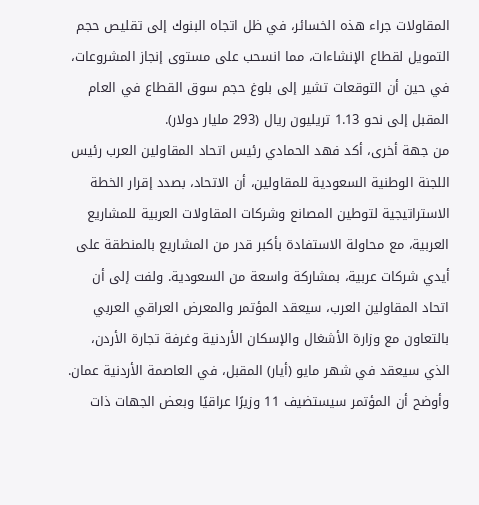المقاولات جراء هذه الخسائر، في ظل اتجاه البنوك إلى تقليص حجم التمويل لقطاع الإنشاءات، مما انسحب على مستوى إنجاز المشروعات، في حين أن التوقعات تشير إلى بلوغ حجم سوق القطاع في العام المقبل إلى نحو 1.13 تريليون ريال (293 مليار دولار).
من جهة أخرى، أكد فهد الحمادي رئيس اتحاد المقاولين العرب رئيس اللجنة الوطنية السعودية للمقاولين، أن الاتحاد، بصدد إقرار الخطة الاستراتيجية لتوطين المصانع وشركات المقاولات العربية للمشاريع العربية، مع محاولة الاستفادة بأكبر قدر من المشاريع بالمنطقة على أيدي شركات عربية، بمشاركة واسعة من السعودية. ولفت إلى أن اتحاد المقاولين العرب، سيعقد المؤتمر والمعرض العراقي العربي بالتعاون مع وزارة الأشغال والإسكان الأردنية وغرفة تجارة الأردن، الذي سيعقد في شهر مايو (أيار) المقبل، في العاصمة الأردنية عمان.
وأوضح أن المؤتمر سيستضيف 11 وزيرًا عراقيًا وبعض الجهات ذات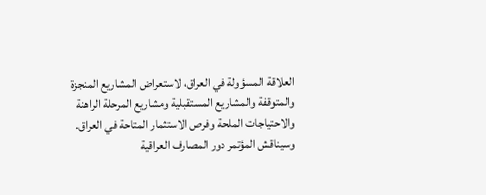العلاقة المسؤولة في العراق، لاستعراض المشاريع المنجزة والمتوقفة والمشاريع المستقبلية ومشاريع المرحلة الراهنة والاحتياجات الملحة وفرص الاستثمار المتاحة في العراق.
وسيناقش المؤتمر دور المصارف العراقية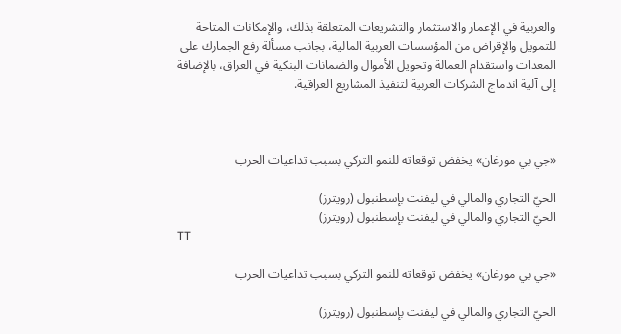والعربية في الإعمار والاستثمار والتشريعات المتعلقة بذلك، والإمكانات المتاحة للتمويل والإقراض من المؤسسات العربية المالية، بجانب مسألة رفع الجمارك على المعدات واستقدام العمالة وتحويل الأموال والضمانات البنكية في العراق، بالإضافة إلى آلية اندماج الشركات العربية لتنفيذ المشاريع العراقية.



«جي بي مورغان» يخفض توقعاته للنمو التركي بسبب تداعيات الحرب

الحيّ التجاري والمالي في ليفنت بإسطنبول (رويترز)
الحيّ التجاري والمالي في ليفنت بإسطنبول (رويترز)
TT

«جي بي مورغان» يخفض توقعاته للنمو التركي بسبب تداعيات الحرب

الحيّ التجاري والمالي في ليفنت بإسطنبول (رويترز)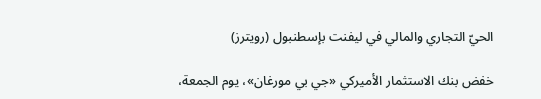الحيّ التجاري والمالي في ليفنت بإسطنبول (رويترز)

خفض بنك الاستثمار الأميركي «جي بي مورغان»، يوم الجمعة،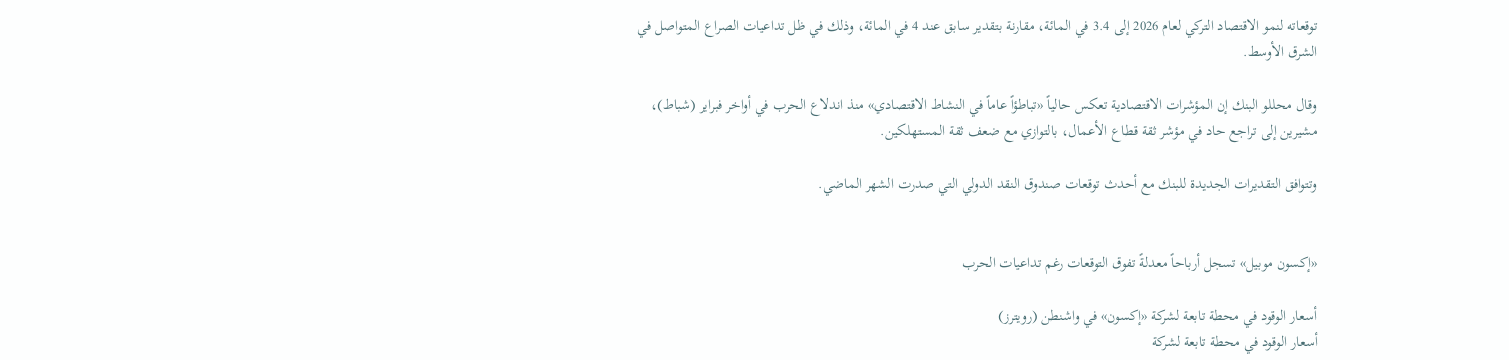توقعاته لنمو الاقتصاد التركي لعام 2026 إلى 3.4 في المائة، مقارنة بتقدير سابق عند 4 في المائة، وذلك في ظل تداعيات الصراع المتواصل في الشرق الأوسط.

وقال محللو البنك إن المؤشرات الاقتصادية تعكس حالياً «تباطؤاً عاماً في النشاط الاقتصادي» منذ اندلاع الحرب في أواخر فبراير (شباط)، مشيرين إلى تراجع حاد في مؤشر ثقة قطاع الأعمال، بالتوازي مع ضعف ثقة المستهلكين.

وتتوافق التقديرات الجديدة للبنك مع أحدث توقعات صندوق النقد الدولي التي صدرت الشهر الماضي.


«إكسون موبيل» تسجل أرباحاً معدلةً تفوق التوقعات رغم تداعيات الحرب

أسعار الوقود في محطة تابعة لشركة «إكسون» في واشنطن (رويترز)
أسعار الوقود في محطة تابعة لشركة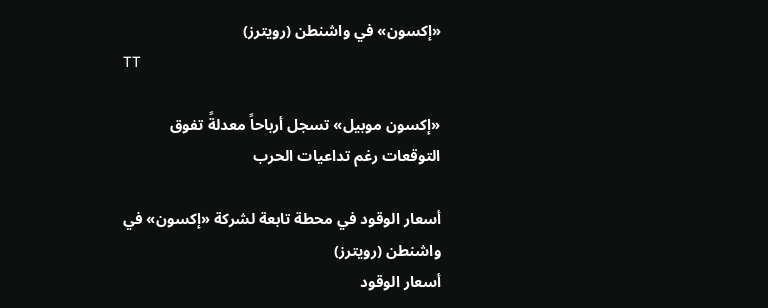«إكسون» في واشنطن (رويترز)
TT

«إكسون موبيل» تسجل أرباحاً معدلةً تفوق التوقعات رغم تداعيات الحرب

أسعار الوقود في محطة تابعة لشركة «إكسون» في واشنطن (رويترز)
أسعار الوقود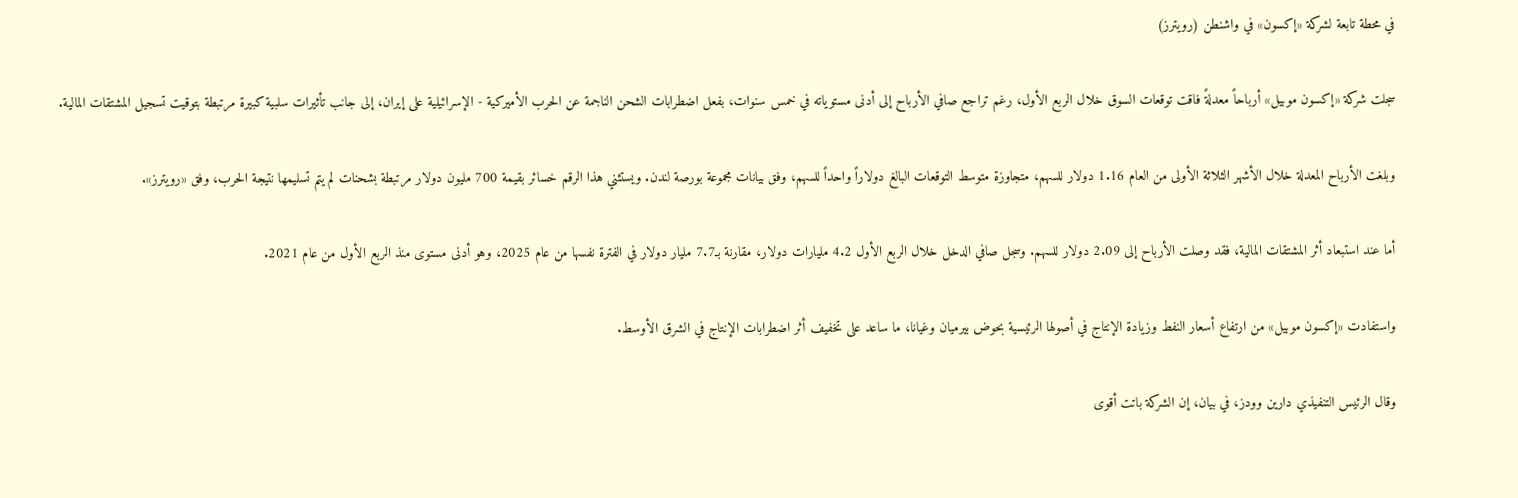في محطة تابعة لشركة «إكسون» في واشنطن (رويترز)

سجلت شركة «إكسون موبيل» أرباحاً معدلةً فاقت توقعات السوق خلال الربع الأول، رغم تراجع صافي الأرباح إلى أدنى مستوياته في خمس سنوات، بفعل اضطرابات الشحن الناجمة عن الحرب الأميركية - الإسرائيلية على إيران، إلى جانب تأثيرات سلبية كبيرة مرتبطة بتوقيت تسجيل المشتقات المالية.

وبلغت الأرباح المعدلة خلال الأشهر الثلاثة الأولى من العام 1.16 دولار للسهم، متجاوزة متوسط التوقعات البالغ دولاراً واحداً للسهم، وفق بيانات مجموعة بورصة لندن. ويستثني هذا الرقم خسائر بقيمة 700 مليون دولار مرتبطة بشحنات لم يتم تسليمها نتيجة الحرب، وفق «رويترز».

أما عند استبعاد أثر المشتقات المالية، فقد وصلت الأرباح إلى 2.09 دولار للسهم. وسجل صافي الدخل خلال الربع الأول 4.2 مليارات دولار، مقارنة بـ7.7 مليار دولار في الفترة نفسها من عام 2025، وهو أدنى مستوى منذ الربع الأول من عام 2021.

واستفادت «إكسون موبيل» من ارتفاع أسعار النفط وزيادة الإنتاج في أصولها الرئيسية بحوض بيرميان وغيانا، ما ساعد على تخفيف أثر اضطرابات الإنتاج في الشرق الأوسط.

وقال الرئيس التنفيذي دارين وودز، في بيان، إن الشركة باتت أقوى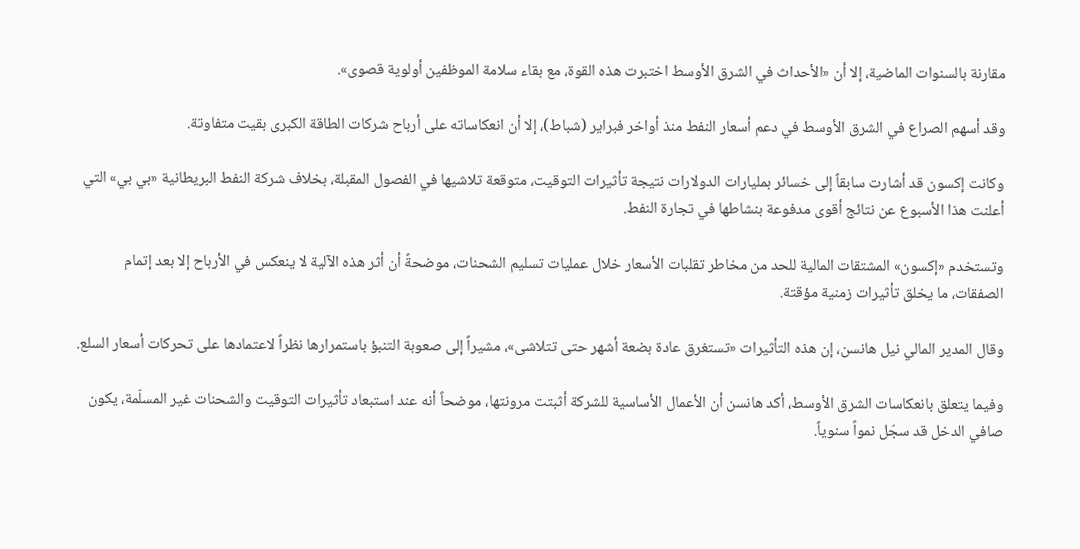مقارنة بالسنوات الماضية، إلا أن «الأحداث في الشرق الأوسط اختبرت هذه القوة، مع بقاء سلامة الموظفين أولوية قصوى».

وقد أسهم الصراع في الشرق الأوسط في دعم أسعار النفط منذ أواخر فبراير (شباط)، إلا أن انعكاساته على أرباح شركات الطاقة الكبرى بقيت متفاوتة.

وكانت إكسون قد أشارت سابقاً إلى خسائر بمليارات الدولارات نتيجة تأثيرات التوقيت، متوقعة تلاشيها في الفصول المقبلة، بخلاف شركة النفط البريطانية «بي بي» التي أعلنت هذا الأسبوع عن نتائج أقوى مدفوعة بنشاطها في تجارة النفط.

وتستخدم «إكسون» المشتقات المالية للحد من مخاطر تقلبات الأسعار خلال عمليات تسليم الشحنات، موضحةً أن أثر هذه الآلية لا ينعكس في الأرباح إلا بعد إتمام الصفقات، ما يخلق تأثيرات زمنية مؤقتة.

وقال المدير المالي نيل هانسن، إن هذه التأثيرات «تستغرق عادة بضعة أشهر حتى تتلاشى»، مشيراً إلى صعوبة التنبؤ باستمرارها نظراً لاعتمادها على تحركات أسعار السلع.

وفيما يتعلق بانعكاسات الشرق الأوسط، أكد هانسن أن الأعمال الأساسية للشركة أثبتت مرونتها، موضحاً أنه عند استبعاد تأثيرات التوقيت والشحنات غير المسلّمة، يكون صافي الدخل قد سجّل نمواً سنوياً.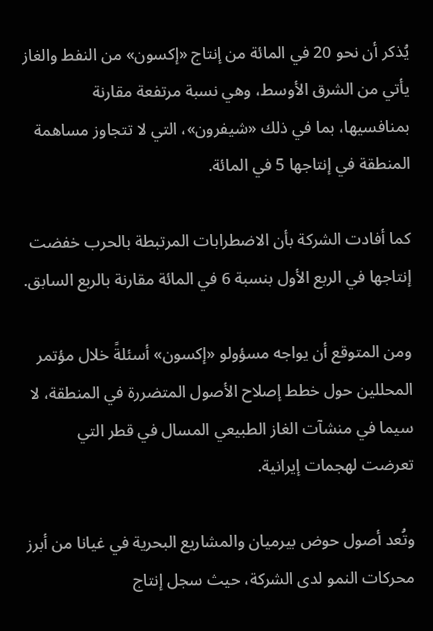يُذكر أن نحو 20 في المائة من إنتاج «إكسون» من النفط والغاز يأتي من الشرق الأوسط، وهي نسبة مرتفعة مقارنة بمنافسيها، بما في ذلك «شيفرون»، التي لا تتجاوز مساهمة المنطقة في إنتاجها 5 في المائة.

كما أفادت الشركة بأن الاضطرابات المرتبطة بالحرب خفضت إنتاجها في الربع الأول بنسبة 6 في المائة مقارنة بالربع السابق.

ومن المتوقع أن يواجه مسؤولو «إكسون» أسئلةً خلال مؤتمر المحللين حول خطط إصلاح الأصول المتضررة في المنطقة، لا سيما في منشآت الغاز الطبيعي المسال في قطر التي تعرضت لهجمات إيرانية.

وتُعد أصول حوض بيرميان والمشاريع البحرية في غيانا من أبرز محركات النمو لدى الشركة، حيث سجل إنتاج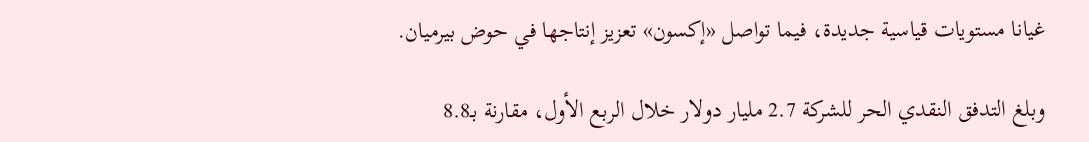غيانا مستويات قياسية جديدة، فيما تواصل «إكسون» تعزيز إنتاجها في حوض بيرميان.

وبلغ التدفق النقدي الحر للشركة 2.7 مليار دولار خلال الربع الأول، مقارنة بـ8.8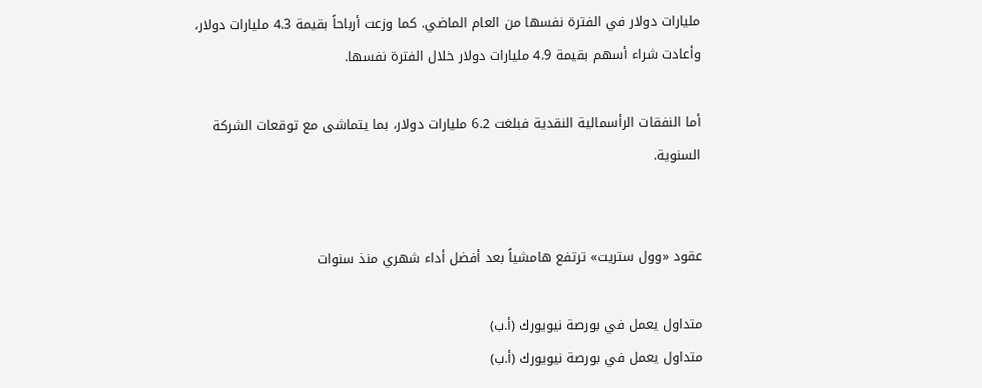مليارات دولار في الفترة نفسها من العام الماضي. كما وزعت أرباحاً بقيمة 4.3 مليارات دولار، وأعادت شراء أسهم بقيمة 4.9 مليارات دولار خلال الفترة نفسها.

أما النفقات الرأسمالية النقدية فبلغت 6.2 مليارات دولار، بما يتماشى مع توقعات الشركة السنوية.


عقود «وول ستريت» ترتفع هامشياً بعد أفضل أداء شهري منذ سنوات

متداول يعمل في بورصة نيويورك (أ.ب)
متداول يعمل في بورصة نيويورك (أ.ب)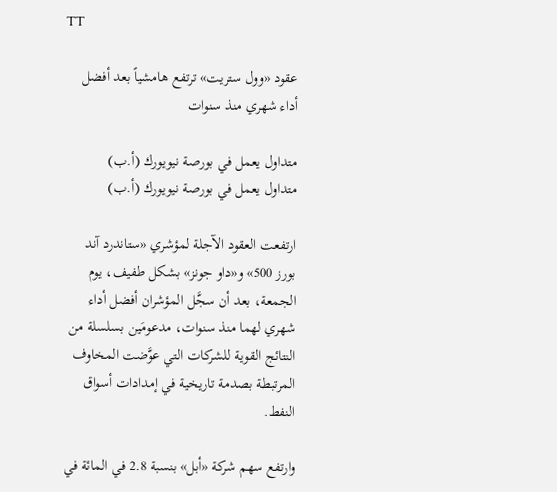TT

عقود «وول ستريت» ترتفع هامشياً بعد أفضل أداء شهري منذ سنوات

متداول يعمل في بورصة نيويورك (أ.ب)
متداول يعمل في بورصة نيويورك (أ.ب)

ارتفعت العقود الآجلة لمؤشري «ستاندرد آند بورز 500» و«داو جونز» بشكل طفيف، يوم الجمعة، بعد أن سجَّل المؤشران أفضل أداء شهري لهما منذ سنوات، مدعومَين بسلسلة من النتائج القوية للشركات التي عوَّضت المخاوف المرتبطة بصدمة تاريخية في إمدادات أسواق النفط.

وارتفع سهم شركة «أبل» بنسبة 2.8 في المائة في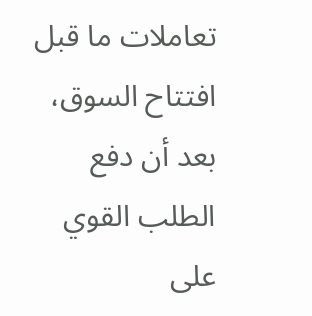تعاملات ما قبل افتتاح السوق، بعد أن دفع الطلب القوي على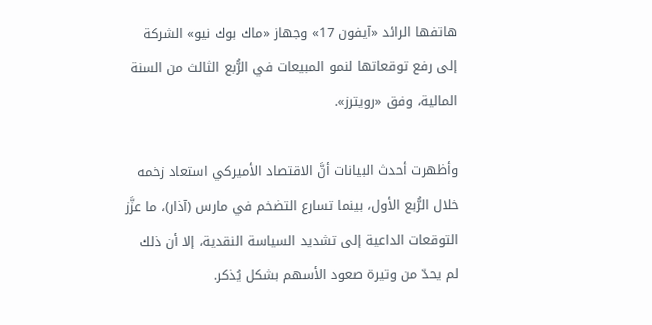هاتفها الرائد «آيفون 17» وجهاز «ماك بوك نيو» الشركة إلى رفع توقعاتها لنمو المبيعات في الرُّبع الثالث من السنة المالية، وفق «رويترز».

وأظهرت أحدث البيانات أنَّ الاقتصاد الأميركي استعاد زخمه خلال الرُّبع الأول، بينما تسارع التضخم في مارس (آذار)، ما عزَّز التوقعات الداعية إلى تشديد السياسة النقدية، إلا أن ذلك لم يحدّ من وتيرة صعود الأسهم بشكل يُذكر.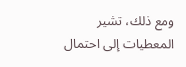ومع ذلك، تشير المعطيات إلى احتمال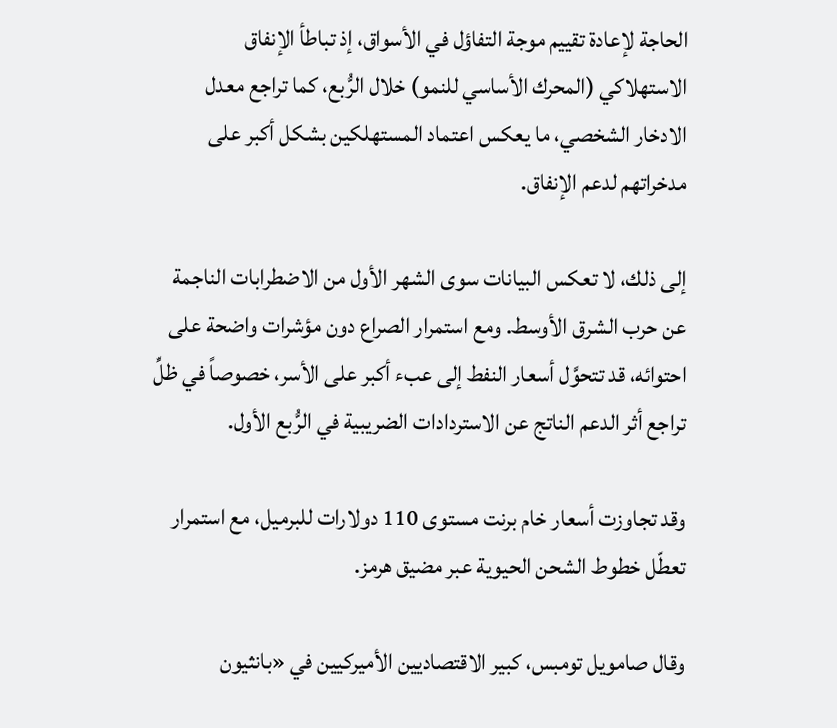الحاجة لإعادة تقييم موجة التفاؤل في الأسواق، إذ تباطأ الإنفاق الاستهلاكي (المحرك الأساسي للنمو) خلال الرُّبع، كما تراجع معدل الادخار الشخصي، ما يعكس اعتماد المستهلكين بشكل أكبر على مدخراتهم لدعم الإنفاق.

إلى ذلك، لا تعكس البيانات سوى الشهر الأول من الاضطرابات الناجمة عن حرب الشرق الأوسط. ومع استمرار الصراع دون مؤشرات واضحة على احتوائه، قد تتحوَّل أسعار النفط إلى عبء أكبر على الأسر، خصوصاً في ظلِّ تراجع أثر الدعم الناتج عن الاستردادات الضريبية في الرُّبع الأول.

وقد تجاوزت أسعار خام برنت مستوى 110 دولارات للبرميل، مع استمرار تعطّل خطوط الشحن الحيوية عبر مضيق هرمز.

وقال صامويل تومبس، كبير الاقتصاديين الأميركيين في «بانثيون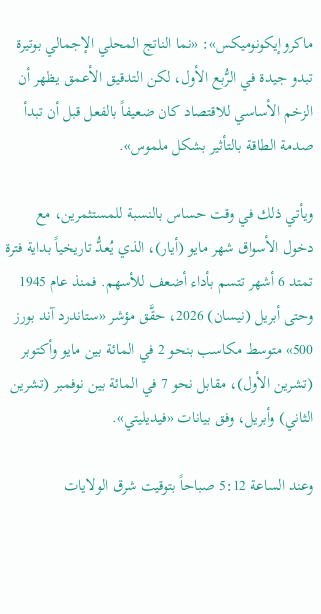ماكروإيكونوميكس»: «نما الناتج المحلي الإجمالي بوتيرة تبدو جيدة في الرُّبع الأول، لكن التدقيق الأعمق يظهر أن الزخم الأساسي للاقتصاد كان ضعيفاً بالفعل قبل أن تبدأ صدمة الطاقة بالتأثير بشكل ملموس».

ويأتي ذلك في وقت حساس بالنسبة للمستثمرين، مع دخول الأسواق شهر مايو (أيار)، الذي يُعدُّ تاريخياً بداية فترة تمتد 6 أشهر تتسم بأداء أضعف للأسهم. فمنذ عام 1945 وحتى أبريل (نيسان) 2026، حقَّق مؤشر «ستاندرد آند بورز 500» متوسط مكاسب بنحو 2 في المائة بين مايو وأكتوبر (تشرين الأول)، مقابل نحو 7 في المائة بين نوفمبر (تشرين الثاني) وأبريل، وفق بيانات «فيديليتي».

وعند الساعة 5:12 صباحاً بتوقيت شرق الولايات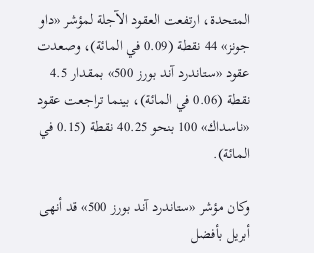المتحدة، ارتفعت العقود الآجلة لمؤشر «داو جونز» 44 نقطة (0.09 في المائة)، وصعدت عقود «ستاندرد آند بورز 500» بمقدار 4.5 نقطة (0.06 في المائة)، بينما تراجعت عقود «ناسداك» 100 بنحو 40.25 نقطة (0.15 في المائة).

وكان مؤشر «ستاندرد آند بورز 500» قد أنهى أبريل بأفضل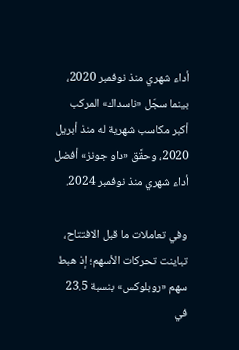أداء شهري منذ نوفمبر 2020، بينما سجّل «ناسداك» المركب أكبر مكاسب شهرية له منذ أبريل 2020، وحقَّق «داو جونز» أفضل أداء شهري منذ نوفمبر 2024.

وفي تعاملات ما قبل الافتتاح، تباينت تحركات الأسهم؛ إذ هبط سهم «روبلوكس» بنسبة 23.5 في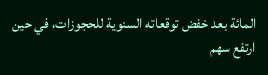المائة بعد خفض توقعاته السنوية للحجوزات، في حين ارتفع سهم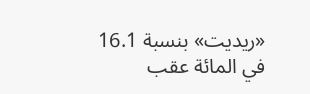«ريديت» بنسبة 16.1 في المائة عقب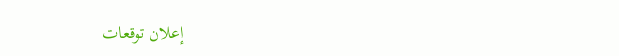إعلان توقعات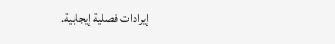إيرادات فصلية إيجابية.